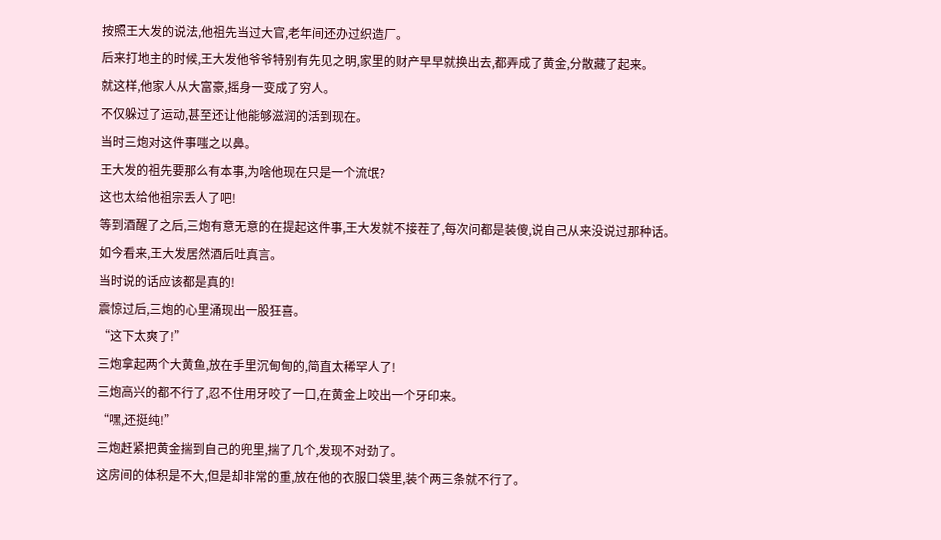按照王大发的说法,他祖先当过大官,老年间还办过织造厂。
后来打地主的时候,王大发他爷爷特别有先见之明,家里的财产早早就换出去,都弄成了黄金,分散藏了起来。
就这样,他家人从大富豪,摇身一变成了穷人。
不仅躲过了运动,甚至还让他能够滋润的活到现在。
当时三炮对这件事嗤之以鼻。
王大发的祖先要那么有本事,为啥他现在只是一个流氓?
这也太给他祖宗丢人了吧!
等到酒醒了之后,三炮有意无意的在提起这件事,王大发就不接茬了,每次问都是装傻,说自己从来没说过那种话。
如今看来,王大发居然酒后吐真言。
当时说的话应该都是真的!
震惊过后,三炮的心里涌现出一股狂喜。
“这下太爽了!”
三炮拿起两个大黄鱼,放在手里沉甸甸的,简直太稀罕人了!
三炮高兴的都不行了,忍不住用牙咬了一口,在黄金上咬出一个牙印来。
“嘿,还挺纯!”
三炮赶紧把黄金揣到自己的兜里,揣了几个,发现不对劲了。
这房间的体积是不大,但是却非常的重,放在他的衣服口袋里,装个两三条就不行了。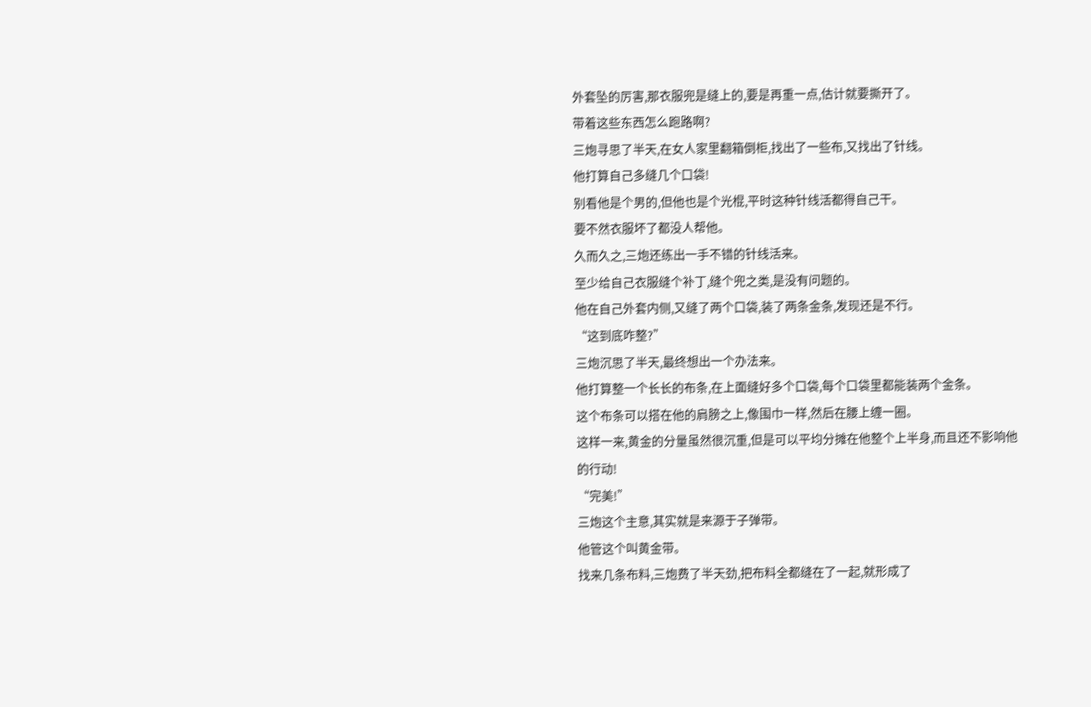外套坠的厉害,那衣服兜是缝上的,要是再重一点,估计就要撕开了。
带着这些东西怎么跑路啊?
三炮寻思了半天,在女人家里翻箱倒柜,找出了一些布,又找出了针线。
他打算自己多缝几个口袋!
别看他是个男的,但他也是个光棍,平时这种针线活都得自己干。
要不然衣服坏了都没人帮他。
久而久之,三炮还练出一手不错的针线活来。
至少给自己衣服缝个补丁,缝个兜之类,是没有问题的。
他在自己外套内侧,又缝了两个口袋,装了两条金条,发现还是不行。
“这到底咋整?”
三炮沉思了半天,最终想出一个办法来。
他打算整一个长长的布条,在上面缝好多个口袋,每个口袋里都能装两个金条。
这个布条可以搭在他的肩膀之上,像围巾一样,然后在腰上缠一圈。
这样一来,黄金的分量虽然很沉重,但是可以平均分摊在他整个上半身,而且还不影响他的行动!
“完美!”
三炮这个主意,其实就是来源于子弹带。
他管这个叫黄金带。
找来几条布料,三炮费了半天劲,把布料全都缝在了一起,就形成了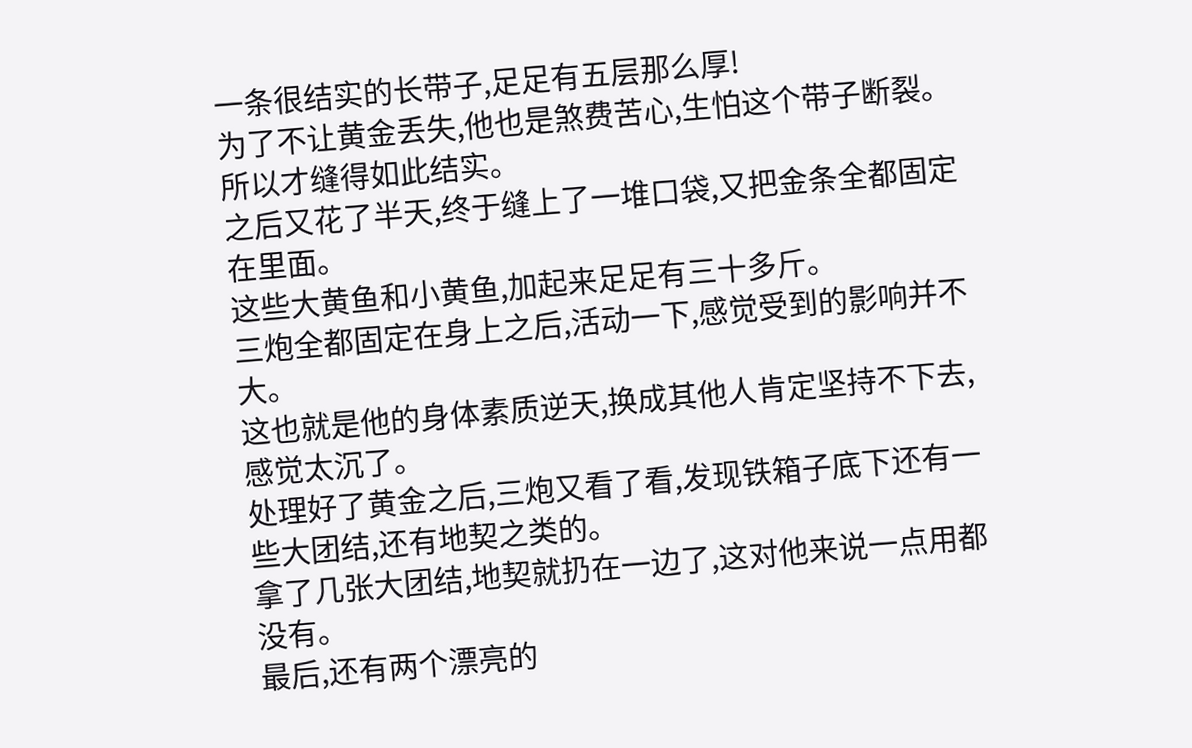一条很结实的长带子,足足有五层那么厚!
为了不让黄金丢失,他也是煞费苦心,生怕这个带子断裂。
所以才缝得如此结实。
之后又花了半天,终于缝上了一堆口袋,又把金条全都固定在里面。
这些大黄鱼和小黄鱼,加起来足足有三十多斤。
三炮全都固定在身上之后,活动一下,感觉受到的影响并不大。
这也就是他的身体素质逆天,换成其他人肯定坚持不下去,感觉太沉了。
处理好了黄金之后,三炮又看了看,发现铁箱子底下还有一些大团结,还有地契之类的。
拿了几张大团结,地契就扔在一边了,这对他来说一点用都没有。
最后,还有两个漂亮的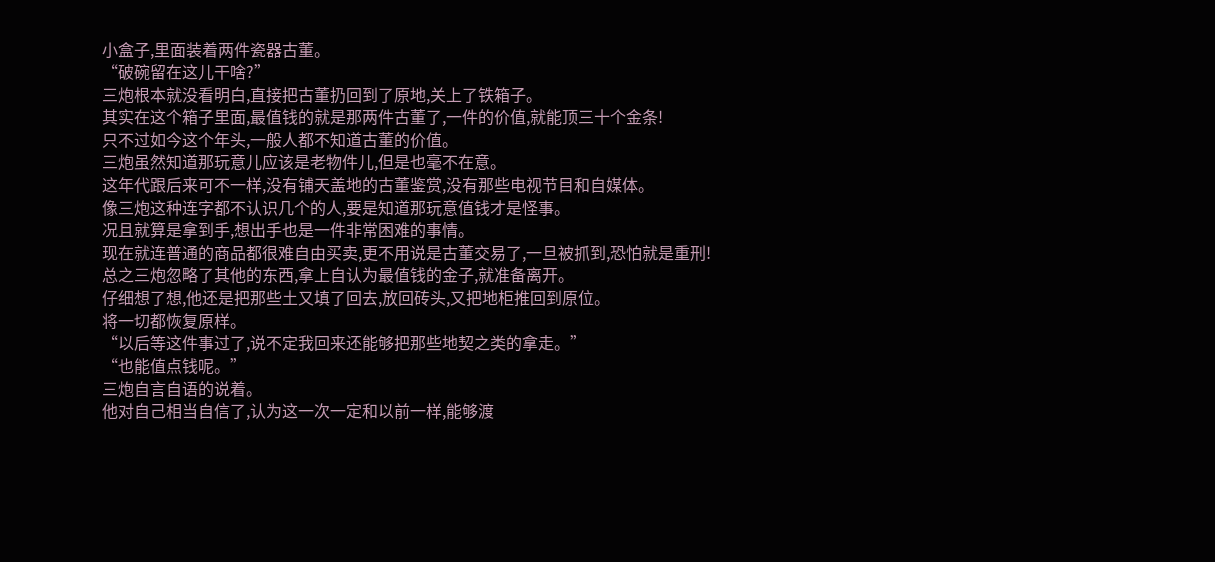小盒子,里面装着两件瓷器古董。
“破碗留在这儿干啥?”
三炮根本就没看明白,直接把古董扔回到了原地,关上了铁箱子。
其实在这个箱子里面,最值钱的就是那两件古董了,一件的价值,就能顶三十个金条!
只不过如今这个年头,一般人都不知道古董的价值。
三炮虽然知道那玩意儿应该是老物件儿,但是也毫不在意。
这年代跟后来可不一样,没有铺天盖地的古董鉴赏,没有那些电视节目和自媒体。
像三炮这种连字都不认识几个的人,要是知道那玩意值钱才是怪事。
况且就算是拿到手,想出手也是一件非常困难的事情。
现在就连普通的商品都很难自由买卖,更不用说是古董交易了,一旦被抓到,恐怕就是重刑!
总之三炮忽略了其他的东西,拿上自认为最值钱的金子,就准备离开。
仔细想了想,他还是把那些土又填了回去,放回砖头,又把地柜推回到原位。
将一切都恢复原样。
“以后等这件事过了,说不定我回来还能够把那些地契之类的拿走。”
“也能值点钱呢。”
三炮自言自语的说着。
他对自己相当自信了,认为这一次一定和以前一样,能够渡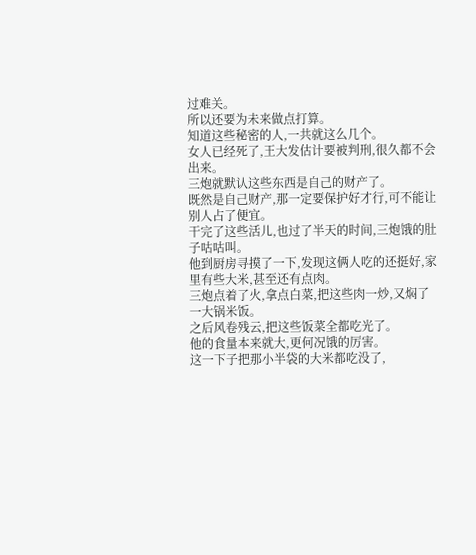过难关。
所以还要为未来做点打算。
知道这些秘密的人,一共就这么几个。
女人已经死了,王大发估计要被判刑,很久都不会出来。
三炮就默认这些东西是自己的财产了。
既然是自己财产,那一定要保护好才行,可不能让别人占了便宜。
干完了这些活儿,也过了半天的时间,三炮饿的肚子咕咕叫。
他到厨房寻摸了一下,发现这俩人吃的还挺好,家里有些大米,甚至还有点肉。
三炮点着了火,拿点白菜,把这些肉一炒,又焖了一大锅米饭。
之后风卷残云,把这些饭菜全都吃光了。
他的食量本来就大,更何况饿的厉害。
这一下子把那小半袋的大米都吃没了,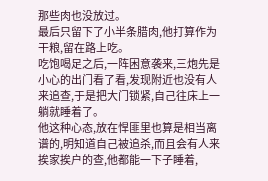那些肉也没放过。
最后只留下了小半条腊肉,他打算作为干粮,留在路上吃。
吃饱喝足之后,一阵困意袭来,三炮先是小心的出门看了看,发现附近也没有人来追查,于是把大门锁紧,自己往床上一躺就睡着了。
他这种心态,放在悍匪里也算是相当离谱的,明知道自己被追杀,而且会有人来挨家挨户的查,他都能一下子睡着,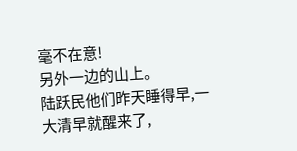毫不在意!
另外一边的山上。
陆跃民他们昨天睡得早,一大清早就醒来了,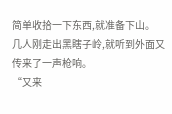简单收拾一下东西,就准备下山。
几人刚走出黑瞎子岭,就听到外面又传来了一声枪响。
“又来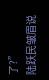了?”
陆跃民皱眉说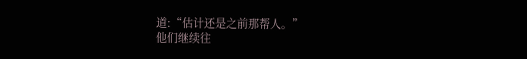道:“估计还是之前那帮人。”
他们继续往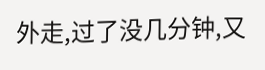外走,过了没几分钟,又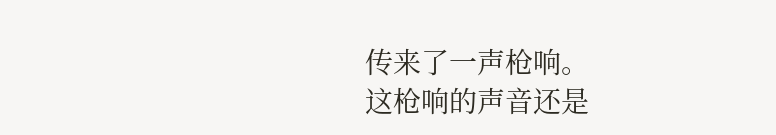传来了一声枪响。
这枪响的声音还是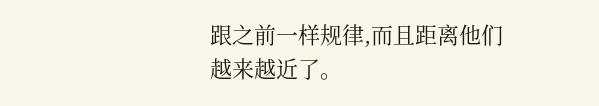跟之前一样规律,而且距离他们越来越近了。